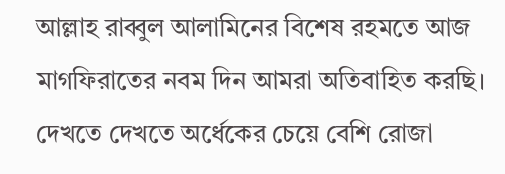আল্লাহ রাব্বুল আলামিনের বিশেষ রহমতে আজ মাগফিরাতের নবম দিন আমরা অতিবাহিত করছি। দেখতে দেখতে অর্ধেকের চেয়ে বেশি রোজা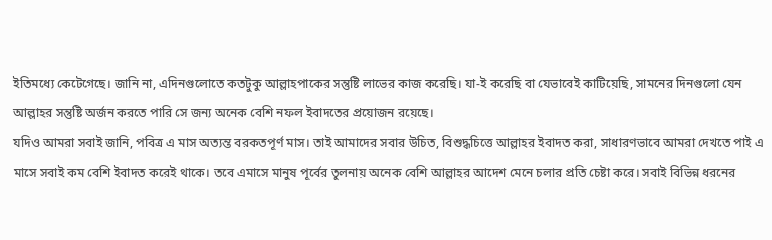ইতিমধ্যে কেটেগেছে। জানি না, এদিনগুলোতে কতটুকু আল্লাহপাকের সন্তুষ্টি লাভের কাজ করেছি। যা-ই করেছি বা যেভাবেই কাটিয়েছি, সামনের দিনগুলো যেন আল্লাহর সন্তুষ্টি অর্জন করতে পারি সে জন্য অনেক বেশি নফল ইবাদতের প্রয়োজন রয়েছে।
যদিও আমরা সবাই জানি, পবিত্র এ মাস অত্যন্ত বরকতপূর্ণ মাস। তাই আমাদের সবার উচিত, বিশুদ্ধচিত্তে আল্লাহর ইবাদত করা, সাধারণভাবে আমরা দেখতে পাই এ মাসে সবাই কম বেশি ইবাদত করেই থাকে। তবে এমাসে মানুষ পূর্বের তুলনায় অনেক বেশি আল্লাহর আদেশ মেনে চলার প্রতি চেষ্টা করে। সবাই বিভিন্ন ধরনের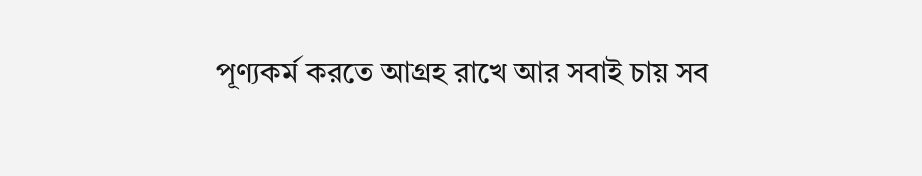পূণ্যকর্ম করতে আগ্রহ রাখে আর সবাই চায় সব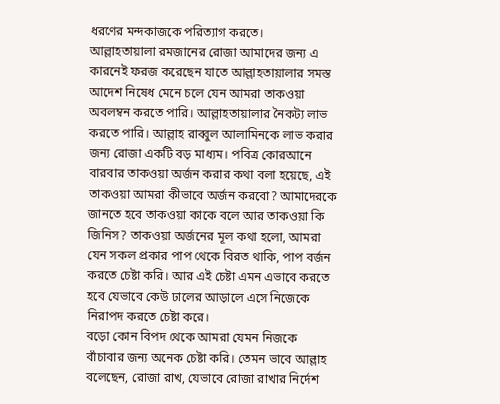ধরণের মন্দকাজকে পরিত্যাগ করতে।
আল্লাহতায়ালা রমজানের রোজা আমাদের জন্য এ কারনেই ফরজ করেছেন যাতে আল্লাহতায়ালার সমস্ত আদেশ নিষেধ মেনে চলে যেন আমরা তাকওয়া অবলম্বন করতে পারি। আল্লাহতায়ালার নৈকট্য লাভ করতে পারি। আল্লাহ রাব্বুল আলামিনকে লাভ করার জন্য রোজা একটি বড় মাধ্যম। পবিত্র কোরআনে বারবার তাকওয়া অর্জন করার কথা বলা হয়েছে, এই তাকওয়া আমরা কীভাবে অর্জন করবো? আমাদেরকে জানতে হবে তাকওয়া কাকে বলে আর তাকওয়া কি জিনিস? তাকওয়া অর্জনের মূল কথা হলো, আমরা যেন সকল প্রকার পাপ থেকে বিরত থাকি, পাপ বর্জন করতে চেষ্টা করি। আর এই চেষ্টা এমন এভাবে করতে হবে যেভাবে কেউ ঢালের আড়ালে এসে নিজেকে নিরাপদ করতে চেষ্টা করে।
বড়ো কোন বিপদ থেকে আমরা যেমন নিজকে বাঁচাবার জন্য অনেক চেষ্টা করি। তেমন ভাবে আল্লাহ বলেছেন, রোজা রাখ, যেভাবে রোজা রাখার নির্দেশ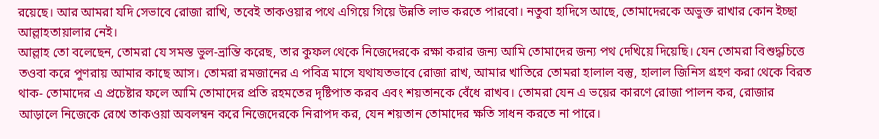রয়েছে। আর আমরা যদি সেভাবে রোজা রাখি, তবেই তাকওয়ার পথে এগিয়ে গিয়ে উন্নতি লাভ করতে পারবো। নতুবা হাদিসে আছে, তোমাদেরকে অভুক্ত রাখার কোন ইচ্ছা আল্লাহতায়ালার নেই।
আল্লাহ তো বলেছেন, তোমরা যে সমস্ত ভুল-ভ্রান্তি করেছ, তার কুফল থেকে নিজেদেরকে রক্ষা করার জন্য আমি তোমাদের জন্য পথ দেখিয়ে দিয়েছি। যেন তোমরা বিশুদ্ধচিত্তে তওবা করে পুণরায় আমার কাছে আস। তোমরা রমজানের এ পবিত্র মাসে যথাযতভাবে রোজা রাখ, আমার খাতিরে তোমরা হালাল বস্তু, হালাল জিনিস গ্রহণ করা থেকে বিরত থাক- তোমাদের এ প্রচেষ্টার ফলে আমি তোমাদের প্রতি রহমতের দৃষ্টিপাত করব এবং শয়তানকে বেঁধে রাখব। তোমরা যেন এ ভয়ের কারণে রোজা পালন কর, রোজার আড়ালে নিজেকে রেখে তাকওয়া অবলম্বন করে নিজেদেরকে নিরাপদ কর, যেন শয়তান তোমাদের ক্ষতি সাধন করতে না পারে।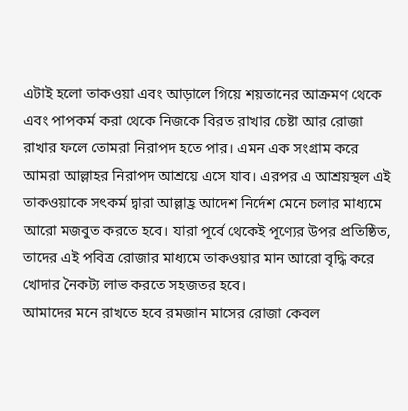এটাই হলো তাকওয়া এবং আড়ালে গিয়ে শয়তানের আক্রমণ থেকে এবং পাপকর্ম করা থেকে নিজকে বিরত রাখার চেষ্টা আর রোজা রাখার ফলে তোমরা নিরাপদ হতে পার। এমন এক সংগ্রাম করে আমরা আল্লাহর নিরাপদ আশ্রয়ে এসে যাব। এরপর এ আশ্রয়স্থল এই তাকওয়াকে সৎকর্ম দ্বারা আল্লাহ্র আদেশ নির্দেশ মেনে চলার মাধ্যমে আরো মজবুত করতে হবে। যারা পূর্বে থেকেই পূণ্যের উপর প্রতিষ্ঠিত, তাদের এই পবিত্র রোজার মাধ্যমে তাকওয়ার মান আরো বৃদ্ধি করে খোদার নৈকট্য লাভ করতে সহজতর হবে।
আমাদের মনে রাখতে হবে রমজান মাসের রোজা কেবল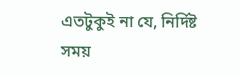এতটুকুই না যে, নির্দিষ্ট সময়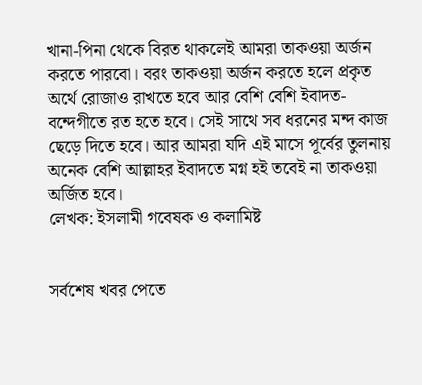খানা-পিনা থেকে বিরত থাকলেই আমরা তাকওয়া অর্জন করতে পারবো। বরং তাকওয়া অর্জন করতে হলে প্রকৃত অর্থে রোজাও রাখতে হবে আর বেশি বেশি ইবাদত-বন্দেগীতে রত হতে হবে। সেই সাথে সব ধরনের মন্দ কাজ ছেড়ে দিতে হবে। আর আমরা যদি এই মাসে পূর্বের তুলনায় অনেক বেশি আল্লাহর ইবাদতে মগ্ন হই তবেই না তাকওয়া অর্জিত হবে।
লেখক: ইসলামী গবেষক ও কলামিষ্ট


সর্বশেষ খবর পেতে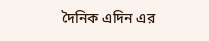দৈনিক এদিন এর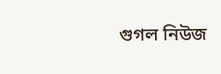গুগল নিউজ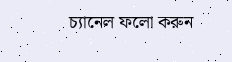চ্যানেল ফলো করুন